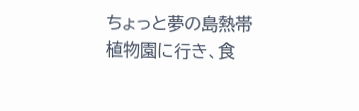ちょっと夢の島熱帯植物園に行き、食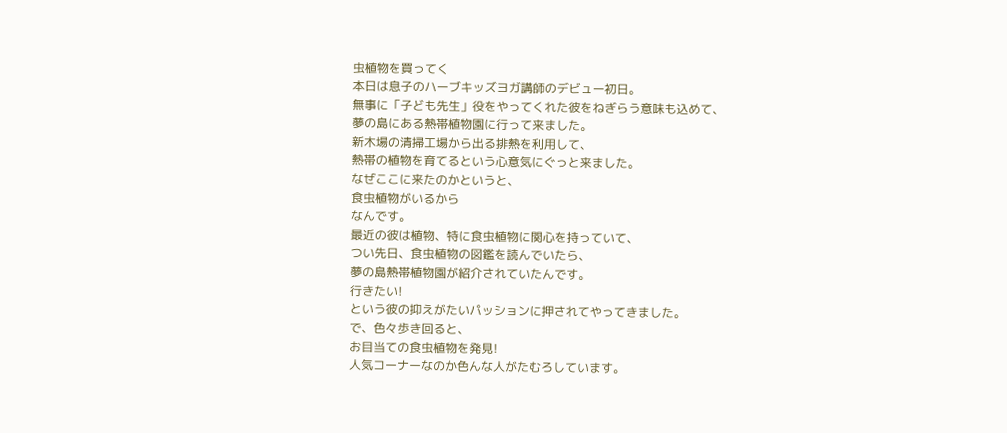虫植物を買ってく
本日は息子のハーブキッズヨガ講師のデビュー初日。
無事に「子ども先生」役をやってくれた彼をねぎらう意味も込めて、
夢の島にある熱帯植物園に行って来ました。
新木場の清掃工場から出る排熱を利用して、
熱帯の植物を育てるという心意気にぐっと来ました。
なぜここに来たのかというと、
食虫植物がいるから
なんです。
最近の彼は植物、特に食虫植物に関心を持っていて、
つい先日、食虫植物の図鑑を読んでいたら、
夢の島熱帯植物園が紹介されていたんです。
行きたい!
という彼の抑えがたいパッションに押されてやってきました。
で、色々歩き回ると、
お目当ての食虫植物を発見!
人気コーナーなのか色んな人がたむろしています。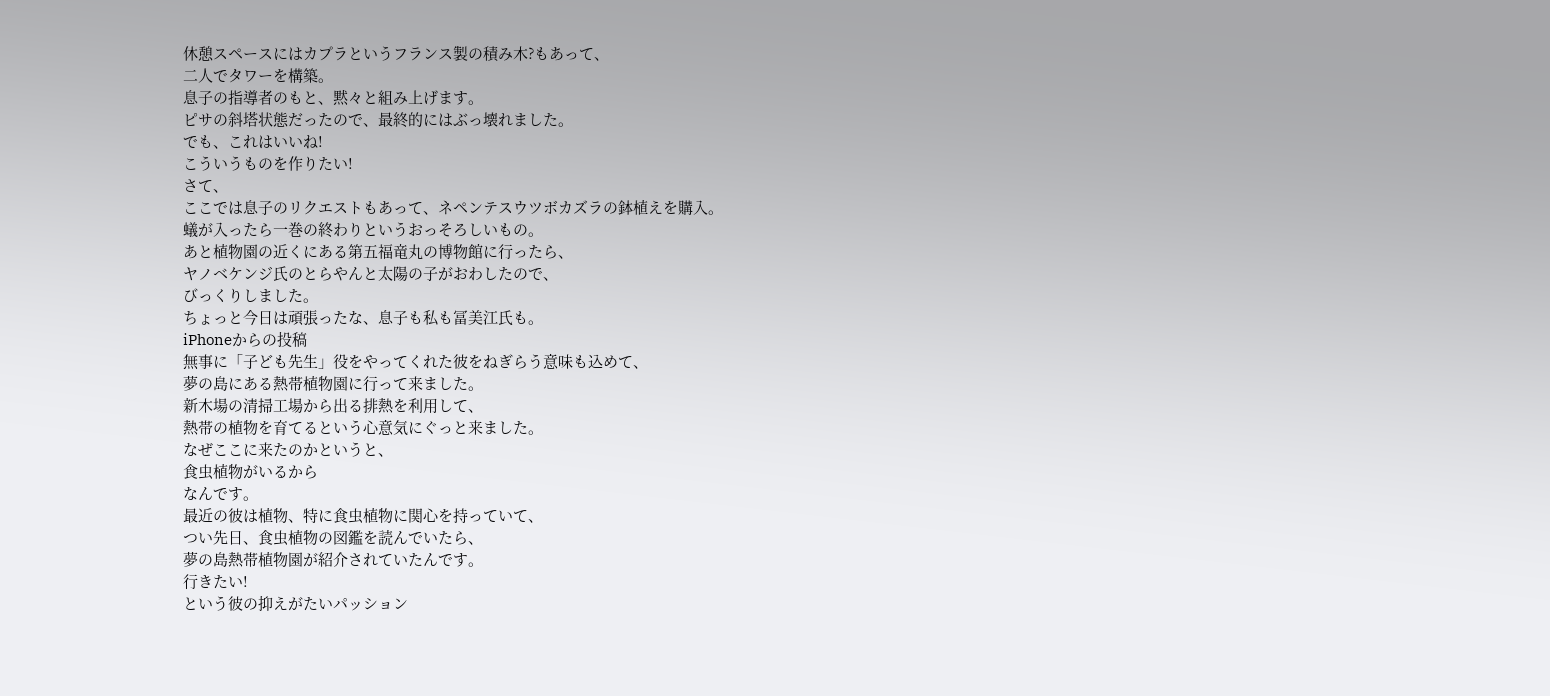休憩スペースにはカプラというフランス製の積み木?もあって、
二人でタワーを構築。
息子の指導者のもと、黙々と組み上げます。
ピサの斜塔状態だったので、最終的にはぶっ壊れました。
でも、これはいいね!
こういうものを作りたい!
さて、
ここでは息子のリクエストもあって、ネペンテスウツボカズラの鉢植えを購入。
蟻が入ったら一巻の終わりというおっそろしいもの。
あと植物園の近くにある第五福竜丸の博物館に行ったら、
ヤノベケンジ氏のとらやんと太陽の子がおわしたので、
びっくりしました。
ちょっと今日は頑張ったな、息子も私も冨美江氏も。
iPhoneからの投稿
無事に「子ども先生」役をやってくれた彼をねぎらう意味も込めて、
夢の島にある熱帯植物園に行って来ました。
新木場の清掃工場から出る排熱を利用して、
熱帯の植物を育てるという心意気にぐっと来ました。
なぜここに来たのかというと、
食虫植物がいるから
なんです。
最近の彼は植物、特に食虫植物に関心を持っていて、
つい先日、食虫植物の図鑑を読んでいたら、
夢の島熱帯植物園が紹介されていたんです。
行きたい!
という彼の抑えがたいパッション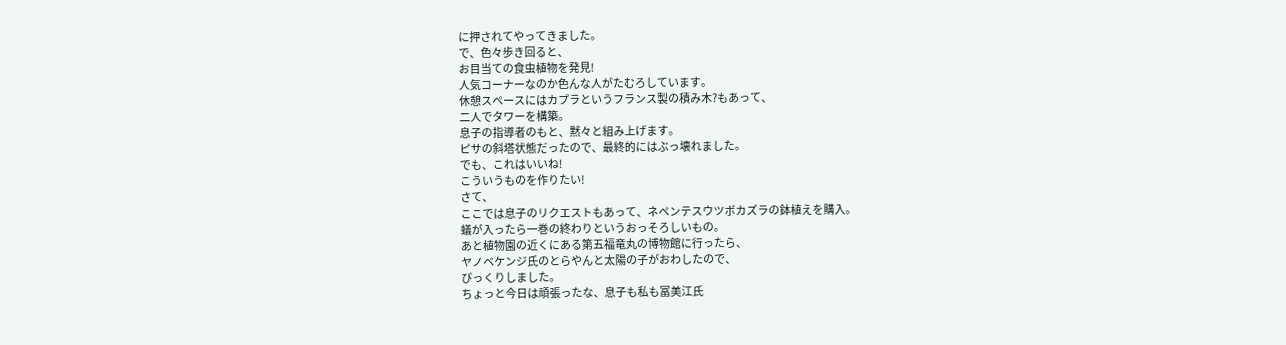に押されてやってきました。
で、色々歩き回ると、
お目当ての食虫植物を発見!
人気コーナーなのか色んな人がたむろしています。
休憩スペースにはカプラというフランス製の積み木?もあって、
二人でタワーを構築。
息子の指導者のもと、黙々と組み上げます。
ピサの斜塔状態だったので、最終的にはぶっ壊れました。
でも、これはいいね!
こういうものを作りたい!
さて、
ここでは息子のリクエストもあって、ネペンテスウツボカズラの鉢植えを購入。
蟻が入ったら一巻の終わりというおっそろしいもの。
あと植物園の近くにある第五福竜丸の博物館に行ったら、
ヤノベケンジ氏のとらやんと太陽の子がおわしたので、
びっくりしました。
ちょっと今日は頑張ったな、息子も私も冨美江氏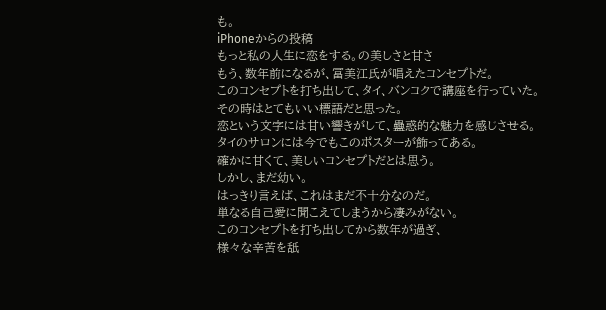も。
iPhoneからの投稿
もっと私の人生に恋をする。の美しさと甘さ
もう、数年前になるが、冨美江氏が唱えたコンセプトだ。
このコンセプトを打ち出して、タイ、バンコクで講座を行っていた。
その時はとてもいい標語だと思った。
恋という文字には甘い響きがして、蠱惑的な魅力を感じさせる。
タイのサロンには今でもこのポスターが飾ってある。
確かに甘くて、美しいコンセプトだとは思う。
しかし、まだ幼い。
はっきり言えば、これはまだ不十分なのだ。
単なる自己愛に聞こえてしまうから凄みがない。
このコンセプトを打ち出してから数年が過ぎ、
様々な辛苦を舐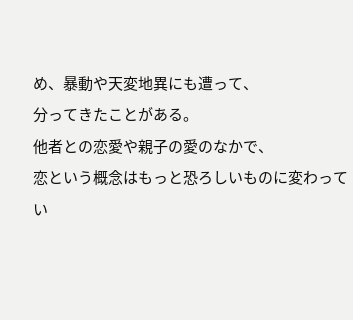め、暴動や天変地異にも遭って、
分ってきたことがある。
他者との恋愛や親子の愛のなかで、
恋という概念はもっと恐ろしいものに変わってい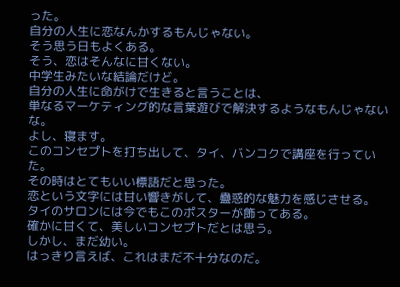った。
自分の人生に恋なんかするもんじゃない。
そう思う日もよくある。
そう、恋はそんなに甘くない。
中学生みたいな結論だけど。
自分の人生に命がけで生きると言うことは、
単なるマーケティング的な言葉遊びで解決するようなもんじゃないな。
よし、寝ます。
このコンセプトを打ち出して、タイ、バンコクで講座を行っていた。
その時はとてもいい標語だと思った。
恋という文字には甘い響きがして、蠱惑的な魅力を感じさせる。
タイのサロンには今でもこのポスターが飾ってある。
確かに甘くて、美しいコンセプトだとは思う。
しかし、まだ幼い。
はっきり言えば、これはまだ不十分なのだ。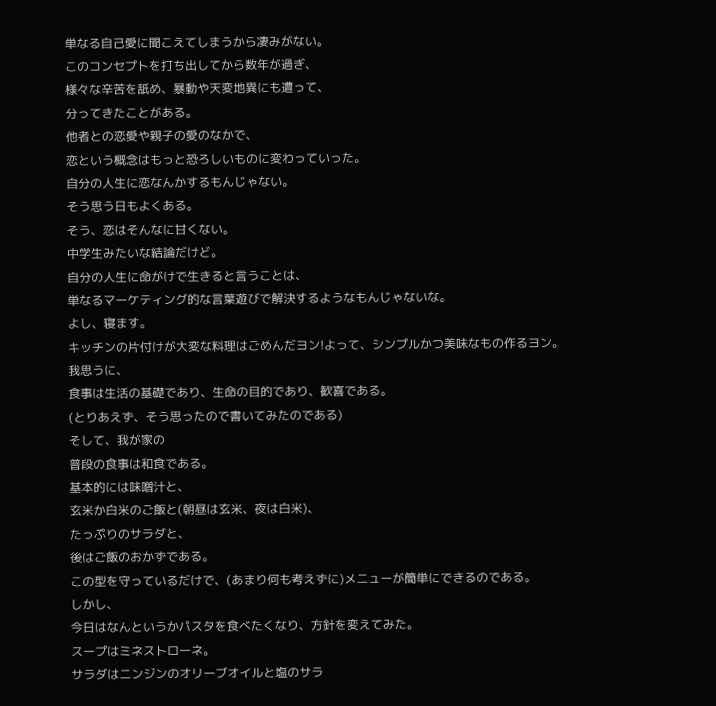単なる自己愛に聞こえてしまうから凄みがない。
このコンセプトを打ち出してから数年が過ぎ、
様々な辛苦を舐め、暴動や天変地異にも遭って、
分ってきたことがある。
他者との恋愛や親子の愛のなかで、
恋という概念はもっと恐ろしいものに変わっていった。
自分の人生に恋なんかするもんじゃない。
そう思う日もよくある。
そう、恋はそんなに甘くない。
中学生みたいな結論だけど。
自分の人生に命がけで生きると言うことは、
単なるマーケティング的な言葉遊びで解決するようなもんじゃないな。
よし、寝ます。
キッチンの片付けが大変な料理はごめんだヨン!よって、シンプルかつ美味なもの作るヨン。
我思うに、
食事は生活の基礎であり、生命の目的であり、歓喜である。
(とりあえず、そう思ったので書いてみたのである)
そして、我が家の
普段の食事は和食である。
基本的には味噌汁と、
玄米か白米のご飯と(朝昼は玄米、夜は白米)、
たっぷりのサラダと、
後はご飯のおかずである。
この型を守っているだけで、(あまり何も考えずに)メニューが簡単にできるのである。
しかし、
今日はなんというかパスタを食べたくなり、方針を変えてみた。
スープはミネストローネ。
サラダはニンジンのオリーブオイルと塩のサラ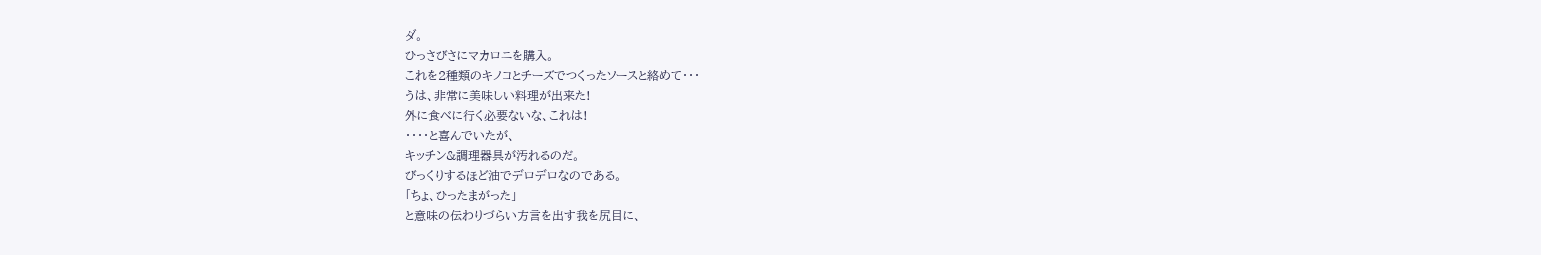ダ。
ひっさびさにマカロニを購入。
これを2種類のキノコとチーズでつくったソースと絡めて・・・
うは、非常に美味しい料理が出来た!
外に食べに行く必要ないな、これは!
・・・・と喜んでいたが、
キッチン&調理器具が汚れるのだ。
びっくりするほど油でデロデロなのである。
「ちょ、ひったまがった」
と意味の伝わりづらい方言を出す我を尻目に、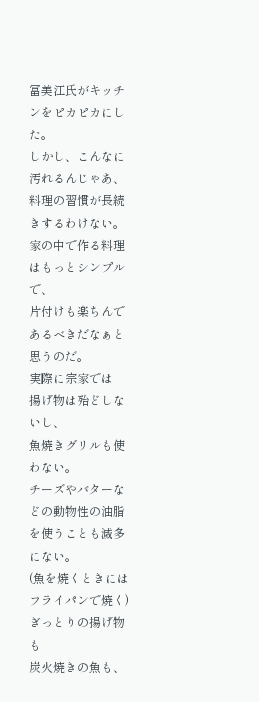冨美江氏がキッチンをピカピカにした。
しかし、こんなに汚れるんじゃあ、料理の習慣が長続きするわけない。
家の中で作る料理はもっとシンプルで、
片付けも楽ちんであるべきだなぁと思うのだ。
実際に宗家では
揚げ物は殆どしないし、
魚焼きグリルも使わない。
チーズやバターなどの動物性の油脂を使うことも滅多にない。
(魚を焼くときにはフライパンで焼く)
ぎっとりの揚げ物も
炭火焼きの魚も、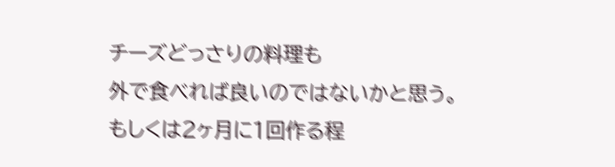チーズどっさりの料理も
外で食べれば良いのではないかと思う。
もしくは2ヶ月に1回作る程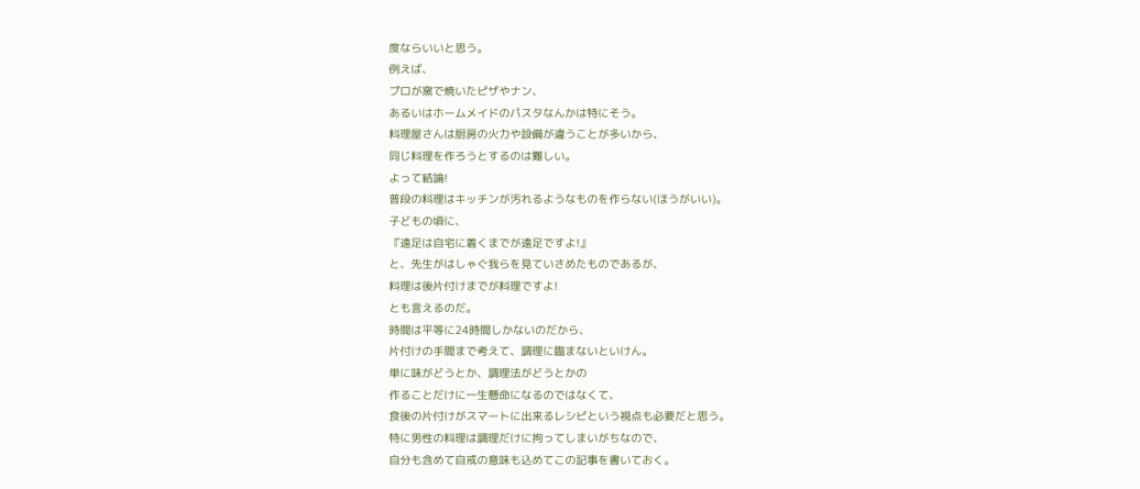度ならいいと思う。
例えば、
プロが窯で焼いたピザやナン、
あるいはホームメイドのパスタなんかは特にそう。
料理屋さんは厨房の火力や設備が違うことが多いから、
同じ料理を作ろうとするのは難しい。
よって結論!
普段の料理はキッチンが汚れるようなものを作らない(ほうがいい)。
子どもの頃に、
『遠足は自宅に着くまでが遠足ですよ!』
と、先生がはしゃぐ我らを見ていさめたものであるが、
料理は後片付けまでが料理ですよ!
とも言えるのだ。
時間は平等に24時間しかないのだから、
片付けの手間まで考えて、調理に臨まないといけん。
単に味がどうとか、調理法がどうとかの
作ることだけに一生懸命になるのではなくて、
食後の片付けがスマートに出来るレシピという視点も必要だと思う。
特に男性の料理は調理だけに拘ってしまいがちなので、
自分も含めて自戒の意味も込めてこの記事を書いておく。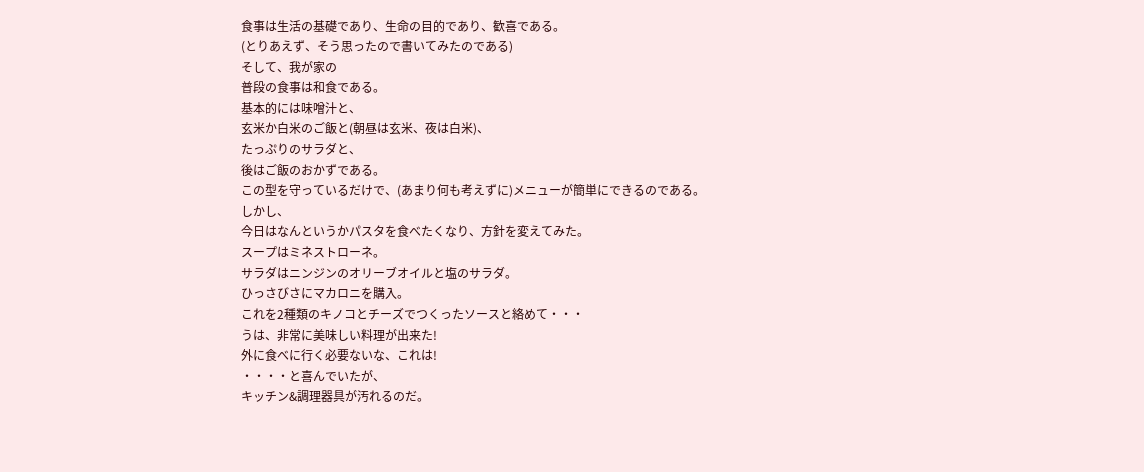食事は生活の基礎であり、生命の目的であり、歓喜である。
(とりあえず、そう思ったので書いてみたのである)
そして、我が家の
普段の食事は和食である。
基本的には味噌汁と、
玄米か白米のご飯と(朝昼は玄米、夜は白米)、
たっぷりのサラダと、
後はご飯のおかずである。
この型を守っているだけで、(あまり何も考えずに)メニューが簡単にできるのである。
しかし、
今日はなんというかパスタを食べたくなり、方針を変えてみた。
スープはミネストローネ。
サラダはニンジンのオリーブオイルと塩のサラダ。
ひっさびさにマカロニを購入。
これを2種類のキノコとチーズでつくったソースと絡めて・・・
うは、非常に美味しい料理が出来た!
外に食べに行く必要ないな、これは!
・・・・と喜んでいたが、
キッチン&調理器具が汚れるのだ。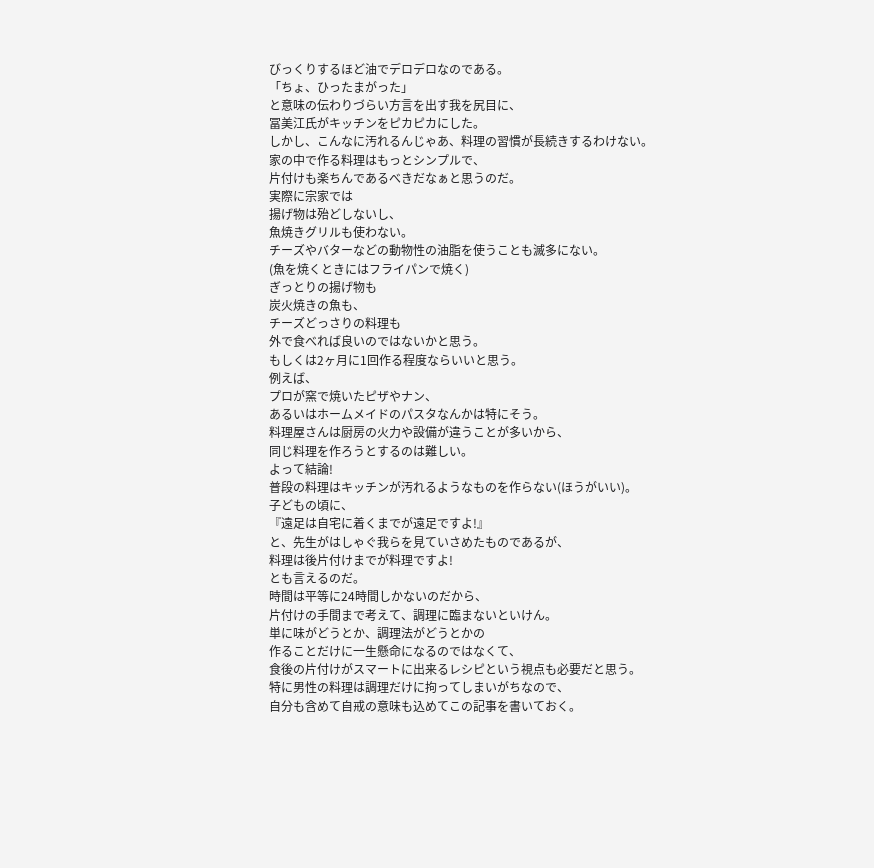びっくりするほど油でデロデロなのである。
「ちょ、ひったまがった」
と意味の伝わりづらい方言を出す我を尻目に、
冨美江氏がキッチンをピカピカにした。
しかし、こんなに汚れるんじゃあ、料理の習慣が長続きするわけない。
家の中で作る料理はもっとシンプルで、
片付けも楽ちんであるべきだなぁと思うのだ。
実際に宗家では
揚げ物は殆どしないし、
魚焼きグリルも使わない。
チーズやバターなどの動物性の油脂を使うことも滅多にない。
(魚を焼くときにはフライパンで焼く)
ぎっとりの揚げ物も
炭火焼きの魚も、
チーズどっさりの料理も
外で食べれば良いのではないかと思う。
もしくは2ヶ月に1回作る程度ならいいと思う。
例えば、
プロが窯で焼いたピザやナン、
あるいはホームメイドのパスタなんかは特にそう。
料理屋さんは厨房の火力や設備が違うことが多いから、
同じ料理を作ろうとするのは難しい。
よって結論!
普段の料理はキッチンが汚れるようなものを作らない(ほうがいい)。
子どもの頃に、
『遠足は自宅に着くまでが遠足ですよ!』
と、先生がはしゃぐ我らを見ていさめたものであるが、
料理は後片付けまでが料理ですよ!
とも言えるのだ。
時間は平等に24時間しかないのだから、
片付けの手間まで考えて、調理に臨まないといけん。
単に味がどうとか、調理法がどうとかの
作ることだけに一生懸命になるのではなくて、
食後の片付けがスマートに出来るレシピという視点も必要だと思う。
特に男性の料理は調理だけに拘ってしまいがちなので、
自分も含めて自戒の意味も込めてこの記事を書いておく。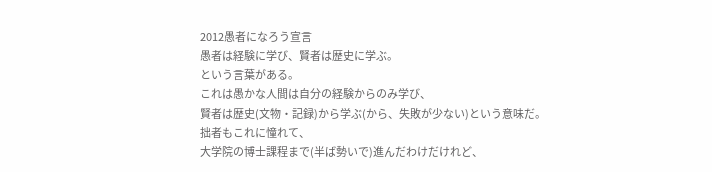2012愚者になろう宣言
愚者は経験に学び、賢者は歴史に学ぶ。
という言葉がある。
これは愚かな人間は自分の経験からのみ学び、
賢者は歴史(文物・記録)から学ぶ(から、失敗が少ない)という意味だ。
拙者もこれに憧れて、
大学院の博士課程まで(半ば勢いで)進んだわけだけれど、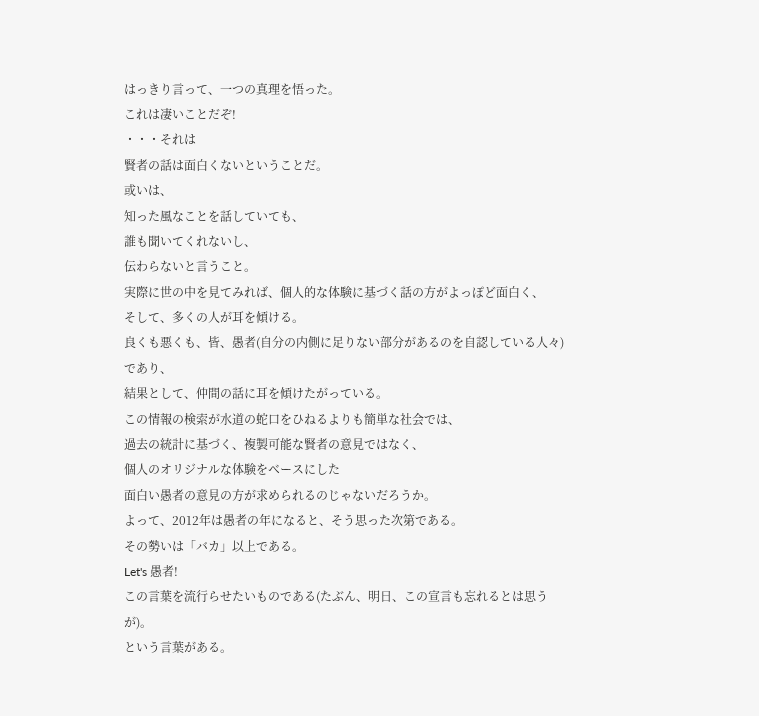はっきり言って、一つの真理を悟った。
これは凄いことだぞ!
・・・それは
賢者の話は面白くないということだ。
或いは、
知った風なことを話していても、
誰も聞いてくれないし、
伝わらないと言うこと。
実際に世の中を見てみれば、個人的な体験に基づく話の方がよっぽど面白く、
そして、多くの人が耳を傾ける。
良くも悪くも、皆、愚者(自分の内側に足りない部分があるのを自認している人々)であり、
結果として、仲間の話に耳を傾けたがっている。
この情報の検索が水道の蛇口をひねるよりも簡単な社会では、
過去の統計に基づく、複製可能な賢者の意見ではなく、
個人のオリジナルな体験をベースにした
面白い愚者の意見の方が求められるのじゃないだろうか。
よって、2012年は愚者の年になると、そう思った次第である。
その勢いは「バカ」以上である。
Let's 愚者!
この言葉を流行らせたいものである(たぶん、明日、この宣言も忘れるとは思うが)。
という言葉がある。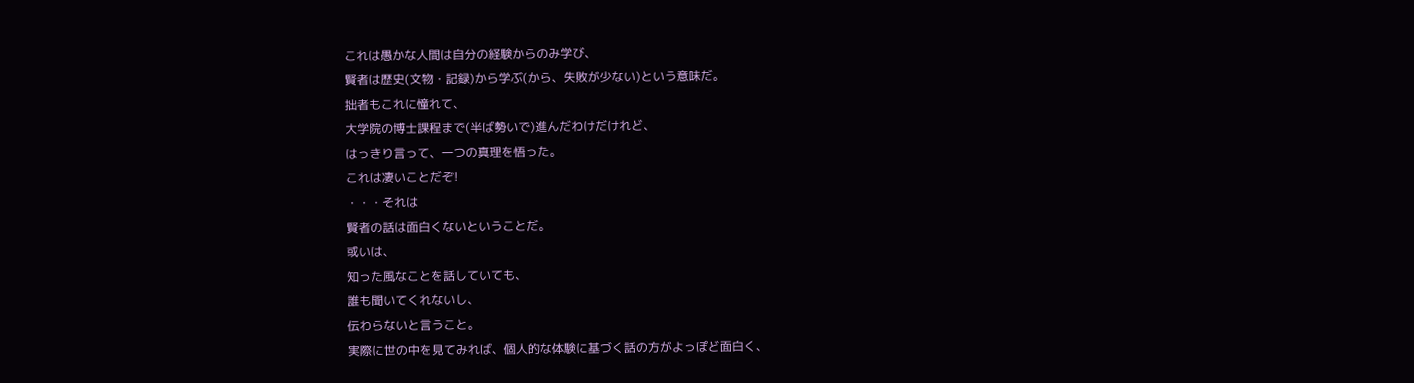これは愚かな人間は自分の経験からのみ学び、
賢者は歴史(文物・記録)から学ぶ(から、失敗が少ない)という意味だ。
拙者もこれに憧れて、
大学院の博士課程まで(半ば勢いで)進んだわけだけれど、
はっきり言って、一つの真理を悟った。
これは凄いことだぞ!
・・・それは
賢者の話は面白くないということだ。
或いは、
知った風なことを話していても、
誰も聞いてくれないし、
伝わらないと言うこと。
実際に世の中を見てみれば、個人的な体験に基づく話の方がよっぽど面白く、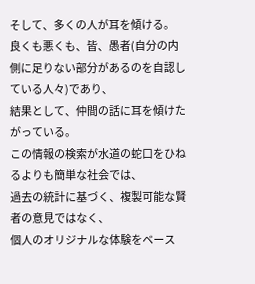そして、多くの人が耳を傾ける。
良くも悪くも、皆、愚者(自分の内側に足りない部分があるのを自認している人々)であり、
結果として、仲間の話に耳を傾けたがっている。
この情報の検索が水道の蛇口をひねるよりも簡単な社会では、
過去の統計に基づく、複製可能な賢者の意見ではなく、
個人のオリジナルな体験をベース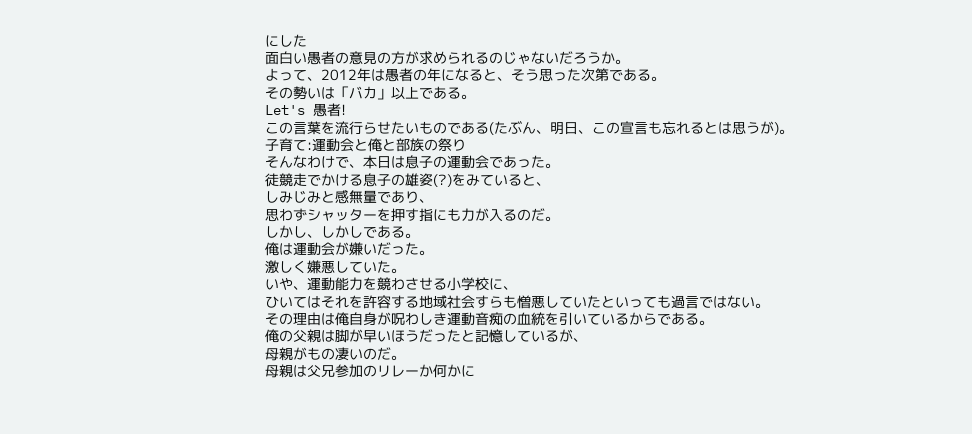にした
面白い愚者の意見の方が求められるのじゃないだろうか。
よって、2012年は愚者の年になると、そう思った次第である。
その勢いは「バカ」以上である。
Let's 愚者!
この言葉を流行らせたいものである(たぶん、明日、この宣言も忘れるとは思うが)。
子育て:運動会と俺と部族の祭り
そんなわけで、本日は息子の運動会であった。
徒競走でかける息子の雄姿(?)をみていると、
しみじみと感無量であり、
思わずシャッターを押す指にも力が入るのだ。
しかし、しかしである。
俺は運動会が嫌いだった。
激しく嫌悪していた。
いや、運動能力を競わさせる小学校に、
ひいてはそれを許容する地域社会すらも憎悪していたといっても過言ではない。
その理由は俺自身が呪わしき運動音痴の血統を引いているからである。
俺の父親は脚が早いほうだったと記憶しているが、
母親がもの凄いのだ。
母親は父兄参加のリレーか何かに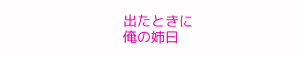出たときに
俺の姉曰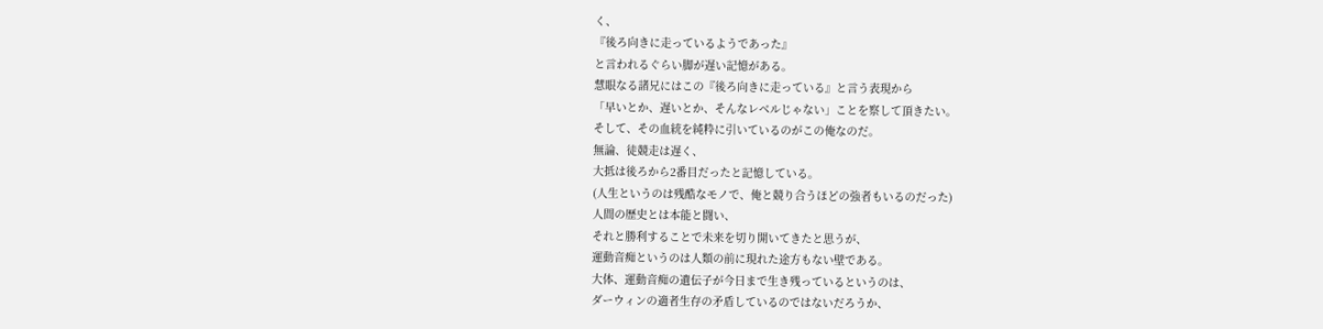く、
『後ろ向きに走っているようであった』
と言われるぐらい脚が遅い記憶がある。
慧眼なる諸兄にはこの『後ろ向きに走っている』と言う表現から
「早いとか、遅いとか、そんなレベルじゃない」ことを察して頂きたい。
そして、その血統を純粋に引いているのがこの俺なのだ。
無論、徒競走は遅く、
大抵は後ろから2番目だったと記憶している。
(人生というのは残酷なモノで、俺と競り合うほどの強者もいるのだった)
人間の歴史とは本能と闘い、
それと勝利することで未来を切り開いてきたと思うが、
運動音痴というのは人類の前に現れた途方もない壁である。
大体、運動音痴の遺伝子が今日まで生き残っているというのは、
ダーウィンの適者生存の矛盾しているのではないだろうか、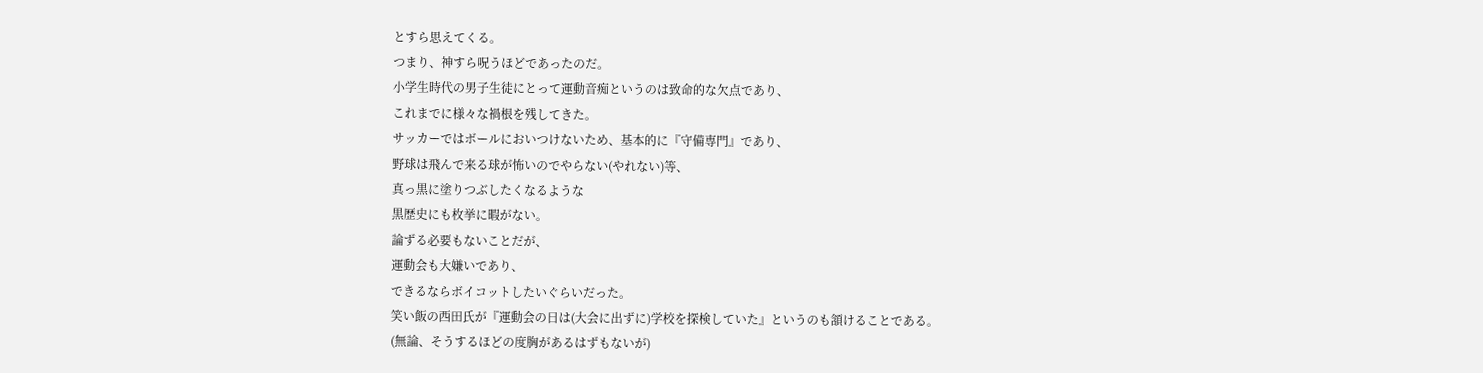とすら思えてくる。
つまり、神すら呪うほどであったのだ。
小学生時代の男子生徒にとって運動音痴というのは致命的な欠点であり、
これまでに様々な禍根を残してきた。
サッカーではボールにおいつけないため、基本的に『守備専門』であり、
野球は飛んで来る球が怖いのでやらない(やれない)等、
真っ黒に塗りつぶしたくなるような
黒歴史にも枚挙に暇がない。
論ずる必要もないことだが、
運動会も大嫌いであり、
できるならボイコットしたいぐらいだった。
笑い飯の西田氏が『運動会の日は(大会に出ずに)学校を探検していた』というのも頷けることである。
(無論、そうするほどの度胸があるはずもないが)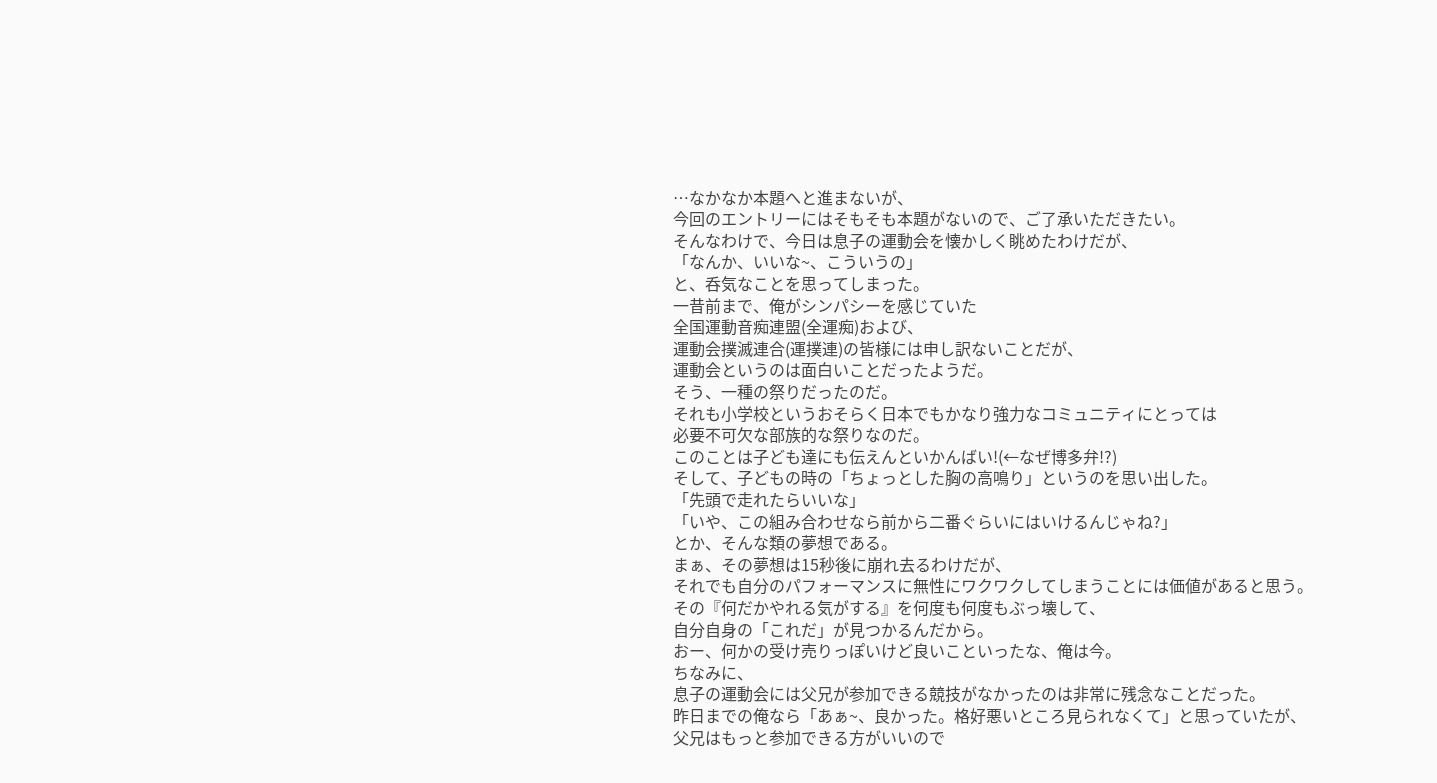…なかなか本題へと進まないが、
今回のエントリーにはそもそも本題がないので、ご了承いただきたい。
そんなわけで、今日は息子の運動会を懐かしく眺めたわけだが、
「なんか、いいな~、こういうの」
と、呑気なことを思ってしまった。
一昔前まで、俺がシンパシーを感じていた
全国運動音痴連盟(全運痴)および、
運動会撲滅連合(運撲連)の皆様には申し訳ないことだが、
運動会というのは面白いことだったようだ。
そう、一種の祭りだったのだ。
それも小学校というおそらく日本でもかなり強力なコミュニティにとっては
必要不可欠な部族的な祭りなのだ。
このことは子ども達にも伝えんといかんばい!(←なぜ博多弁!?)
そして、子どもの時の「ちょっとした胸の高鳴り」というのを思い出した。
「先頭で走れたらいいな」
「いや、この組み合わせなら前から二番ぐらいにはいけるんじゃね?」
とか、そんな類の夢想である。
まぁ、その夢想は15秒後に崩れ去るわけだが、
それでも自分のパフォーマンスに無性にワクワクしてしまうことには価値があると思う。
その『何だかやれる気がする』を何度も何度もぶっ壊して、
自分自身の「これだ」が見つかるんだから。
おー、何かの受け売りっぽいけど良いこといったな、俺は今。
ちなみに、
息子の運動会には父兄が参加できる競技がなかったのは非常に残念なことだった。
昨日までの俺なら「あぁ~、良かった。格好悪いところ見られなくて」と思っていたが、
父兄はもっと参加できる方がいいので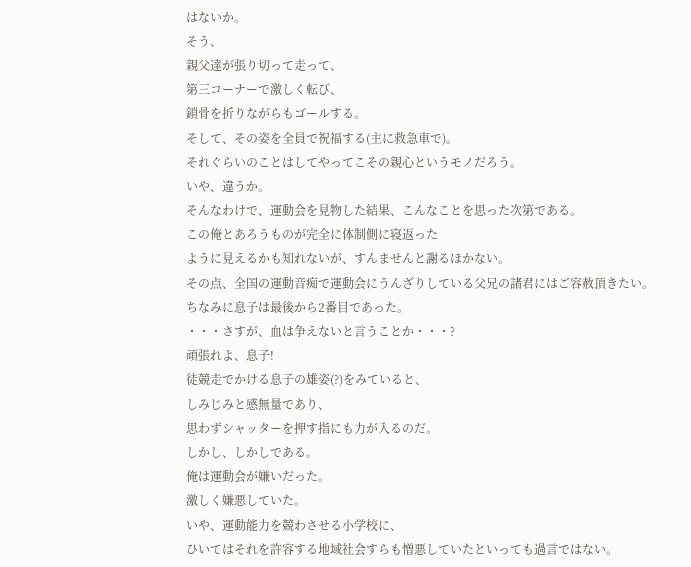はないか。
そう、
親父達が張り切って走って、
第三コーナーで激しく転び、
鎖骨を折りながらもゴールする。
そして、その姿を全員で祝福する(主に救急車で)。
それぐらいのことはしてやってこその親心というモノだろう。
いや、違うか。
そんなわけで、運動会を見物した結果、こんなことを思った次第である。
この俺とあろうものが完全に体制側に寝返った
ように見えるかも知れないが、すんませんと謝るほかない。
その点、全国の運動音痴で運動会にうんざりしている父兄の諸君にはご容赦頂きたい。
ちなみに息子は最後から2番目であった。
・・・さすが、血は争えないと言うことか・・・?
頑張れよ、息子!
徒競走でかける息子の雄姿(?)をみていると、
しみじみと感無量であり、
思わずシャッターを押す指にも力が入るのだ。
しかし、しかしである。
俺は運動会が嫌いだった。
激しく嫌悪していた。
いや、運動能力を競わさせる小学校に、
ひいてはそれを許容する地域社会すらも憎悪していたといっても過言ではない。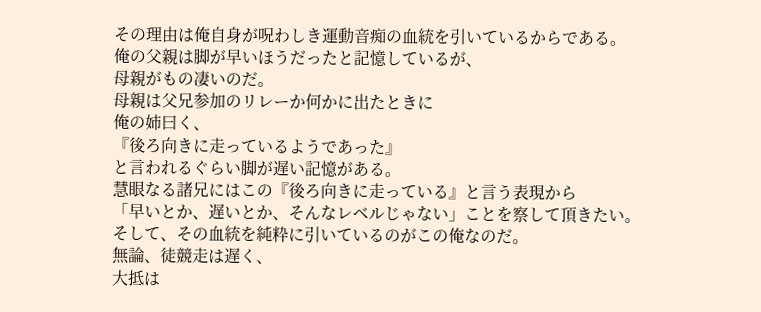その理由は俺自身が呪わしき運動音痴の血統を引いているからである。
俺の父親は脚が早いほうだったと記憶しているが、
母親がもの凄いのだ。
母親は父兄参加のリレーか何かに出たときに
俺の姉曰く、
『後ろ向きに走っているようであった』
と言われるぐらい脚が遅い記憶がある。
慧眼なる諸兄にはこの『後ろ向きに走っている』と言う表現から
「早いとか、遅いとか、そんなレベルじゃない」ことを察して頂きたい。
そして、その血統を純粋に引いているのがこの俺なのだ。
無論、徒競走は遅く、
大抵は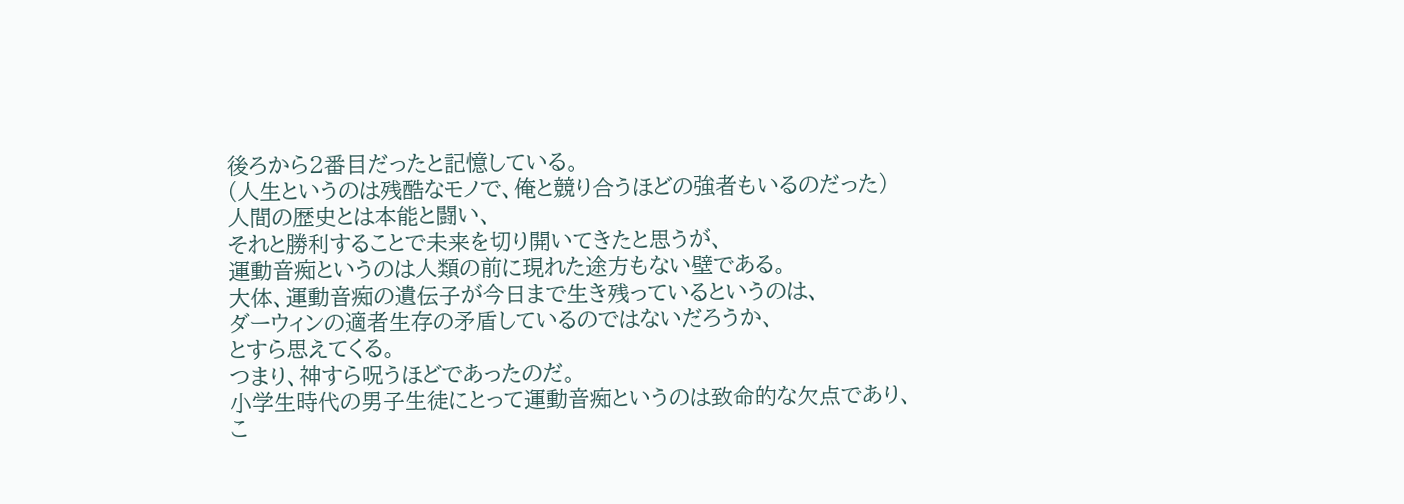後ろから2番目だったと記憶している。
(人生というのは残酷なモノで、俺と競り合うほどの強者もいるのだった)
人間の歴史とは本能と闘い、
それと勝利することで未来を切り開いてきたと思うが、
運動音痴というのは人類の前に現れた途方もない壁である。
大体、運動音痴の遺伝子が今日まで生き残っているというのは、
ダーウィンの適者生存の矛盾しているのではないだろうか、
とすら思えてくる。
つまり、神すら呪うほどであったのだ。
小学生時代の男子生徒にとって運動音痴というのは致命的な欠点であり、
こ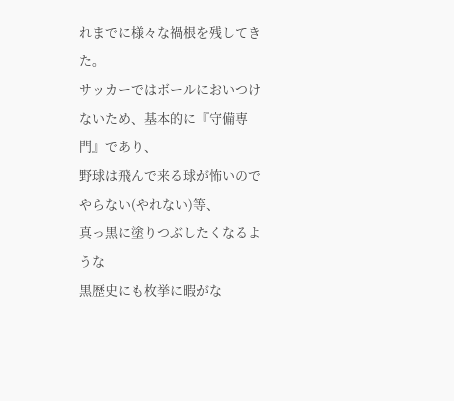れまでに様々な禍根を残してきた。
サッカーではボールにおいつけないため、基本的に『守備専門』であり、
野球は飛んで来る球が怖いのでやらない(やれない)等、
真っ黒に塗りつぶしたくなるような
黒歴史にも枚挙に暇がな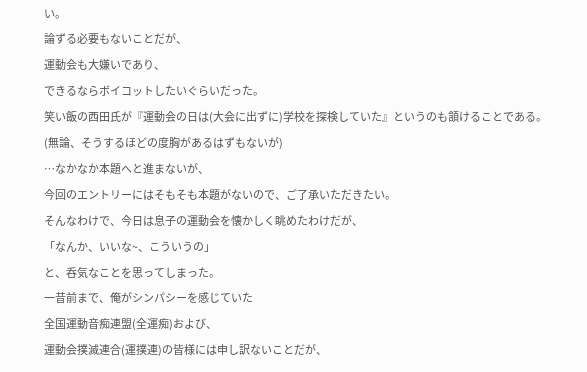い。
論ずる必要もないことだが、
運動会も大嫌いであり、
できるならボイコットしたいぐらいだった。
笑い飯の西田氏が『運動会の日は(大会に出ずに)学校を探検していた』というのも頷けることである。
(無論、そうするほどの度胸があるはずもないが)
…なかなか本題へと進まないが、
今回のエントリーにはそもそも本題がないので、ご了承いただきたい。
そんなわけで、今日は息子の運動会を懐かしく眺めたわけだが、
「なんか、いいな~、こういうの」
と、呑気なことを思ってしまった。
一昔前まで、俺がシンパシーを感じていた
全国運動音痴連盟(全運痴)および、
運動会撲滅連合(運撲連)の皆様には申し訳ないことだが、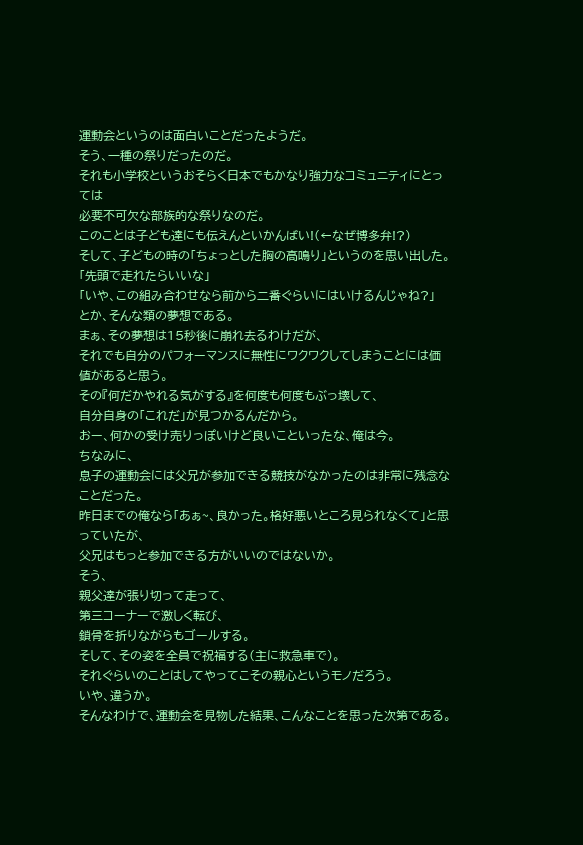運動会というのは面白いことだったようだ。
そう、一種の祭りだったのだ。
それも小学校というおそらく日本でもかなり強力なコミュニティにとっては
必要不可欠な部族的な祭りなのだ。
このことは子ども達にも伝えんといかんばい!(←なぜ博多弁!?)
そして、子どもの時の「ちょっとした胸の高鳴り」というのを思い出した。
「先頭で走れたらいいな」
「いや、この組み合わせなら前から二番ぐらいにはいけるんじゃね?」
とか、そんな類の夢想である。
まぁ、その夢想は15秒後に崩れ去るわけだが、
それでも自分のパフォーマンスに無性にワクワクしてしまうことには価値があると思う。
その『何だかやれる気がする』を何度も何度もぶっ壊して、
自分自身の「これだ」が見つかるんだから。
おー、何かの受け売りっぽいけど良いこといったな、俺は今。
ちなみに、
息子の運動会には父兄が参加できる競技がなかったのは非常に残念なことだった。
昨日までの俺なら「あぁ~、良かった。格好悪いところ見られなくて」と思っていたが、
父兄はもっと参加できる方がいいのではないか。
そう、
親父達が張り切って走って、
第三コーナーで激しく転び、
鎖骨を折りながらもゴールする。
そして、その姿を全員で祝福する(主に救急車で)。
それぐらいのことはしてやってこその親心というモノだろう。
いや、違うか。
そんなわけで、運動会を見物した結果、こんなことを思った次第である。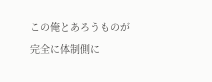この俺とあろうものが完全に体制側に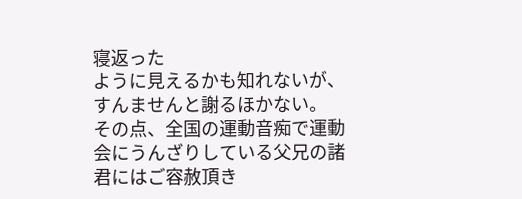寝返った
ように見えるかも知れないが、すんませんと謝るほかない。
その点、全国の運動音痴で運動会にうんざりしている父兄の諸君にはご容赦頂き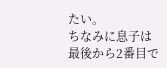たい。
ちなみに息子は最後から2番目で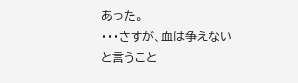あった。
・・・さすが、血は争えないと言うこと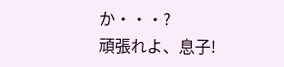か・・・?
頑張れよ、息子!